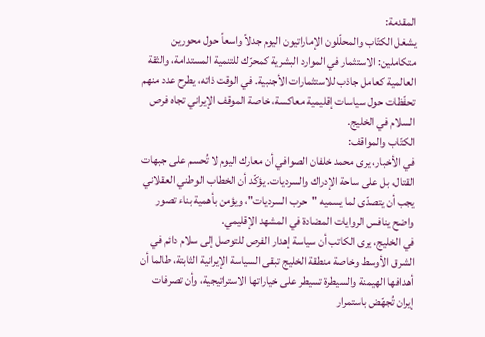المقدمة:
يشغل الكتّاب والمحلّلون الإماراتيون اليوم جدلاً واسعاً حول محورين متكاملين: الاستثمار في الموارد البشرية كمحرّك للتنمية المستدامة، والثقة العالمية كعامل جاذب للاستثمارات الأجنبية. في الوقت ذاته، يطرح عدد منهم تحفّظات حول سياسات إقليمية معاكسة، خاصة الموقف الإيراني تجاه فرص السلام في الخليج.
الكتّاب والمواقف:
في الأخبار، يرى محمد خلفان الصوافي أن معارك اليوم لا تُحسم على جبهات القتال، بل على ساحة الإدراك والسرديات. يؤكّد أن الخطاب الوطني العقلاني يجب أن يتصدّى لما يسميه "حرب السرديات"، ويؤمن بأهمية بناء تصور واضح ينافس الروايات المضادة في المشهد الإقليمي.
في الخليج، يرى الكاتب أن سياسة إهدار الفرص للتوصل إلى سلام دائم في الشرق الأوسط وخاصة منطقة الخليج تبقى السياسة الإيرانية الثابتة، طالما أن أهدافها الهيمنة والسيطرة تسيطر على خياراتها الاستراتيجية، وأن تصرفات إيران تُجهّض باستمرار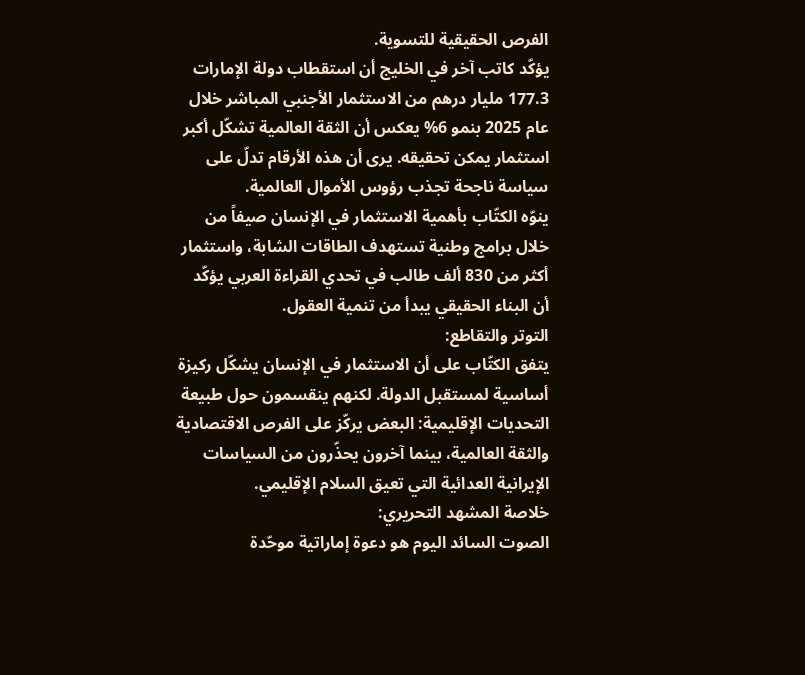الفرص الحقيقية للتسوية.
يؤكّد كاتب آخر في الخليج أن استقطاب دولة الإمارات 177.3 مليار درهم من الاستثمار الأجنبي المباشر خلال عام 2025 بنمو 6% يعكس أن الثقة العالمية تشكّل أكبر استثمار يمكن تحقيقه. يرى أن هذه الأرقام تدلّ على سياسة ناجحة تجذب رؤوس الأموال العالمية.
ينوّه الكتّاب بأهمية الاستثمار في الإنسان صيفاً من خلال برامج وطنية تستهدف الطاقات الشابة، واستثمار أكثر من 830 ألف طالب في تحدي القراءة العربي يؤكّد أن البناء الحقيقي يبدأ من تنمية العقول.
التوتر والتقاطع:
يتفق الكتّاب على أن الاستثمار في الإنسان يشكّل ركيزة أساسية لمستقبل الدولة. لكنهم ينقسمون حول طبيعة التحديات الإقليمية: البعض يركّز على الفرص الاقتصادية والثقة العالمية، بينما آخرون يحذّرون من السياسات الإيرانية العدائية التي تعيق السلام الإقليمي.
خلاصة المشهد التحريري:
الصوت السائد اليوم هو دعوة إماراتية موحّدة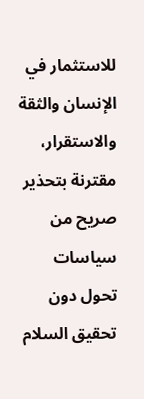للاستثمار في الإنسان والثقة والاستقرار، مقترنة بتحذير صريح من سياسات تحول دون تحقيق السلام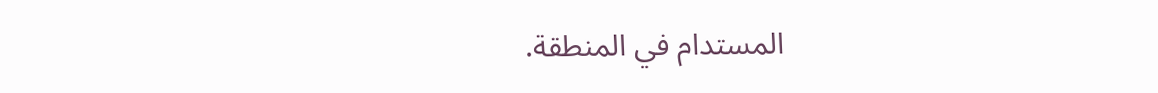المستدام في المنطقة.